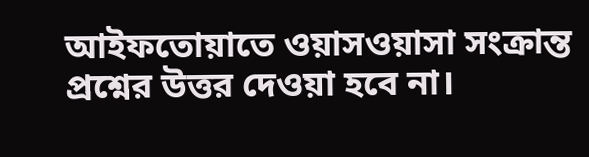আইফতোয়াতে ওয়াসওয়াসা সংক্রান্ত প্রশ্নের উত্তর দেওয়া হবে না।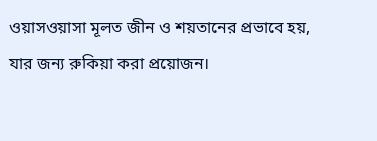ওয়াসওয়াসা মূলত জীন ও শয়তানের প্রভাবে হয়, যার জন্য রুকিয়া করা প্রয়োজন।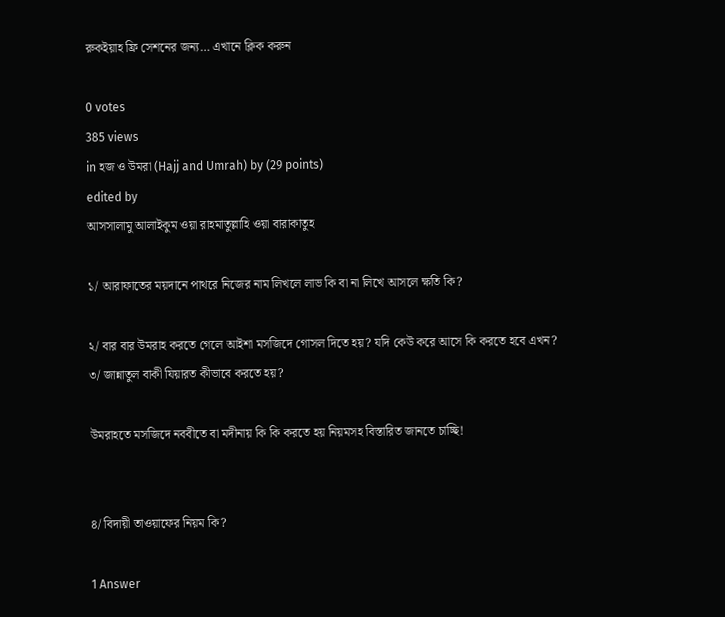রুকইয়াহ ফ্রি সেশনের জন্য… এখানে ক্লিক করুন

0 votes
385 views
in হজ ও উমরা (Hajj and Umrah) by (29 points)
edited by
আসসালামু আলাইকুম ওয়া রাহমাতুল্লাহি ওয়া বারাকাতুহ

১/ আরাফাতের ময়দানে পাথরে নিজের নাম লিখলে লাভ কি বা না লিখে আসলে ক্ষতি কি?

২/ বার বার উমরাহ করতে গেলে আইশা মসজিদে গোসল দিতে হয়? যদি কেউ করে আসে কি করতে হবে এখন?
৩/ জান্নাতুল বাকী যিয়ারত কীভাবে করতে হয়?

উমরাহতে মসজিদে নববীতে বা মদীনায় কি কি করতে হয় নিয়মসহ বিস্তারিত জানতে চাচ্ছি!


৪/ বিদায়ী তাওয়াফের নিয়ম কি?

1 Answer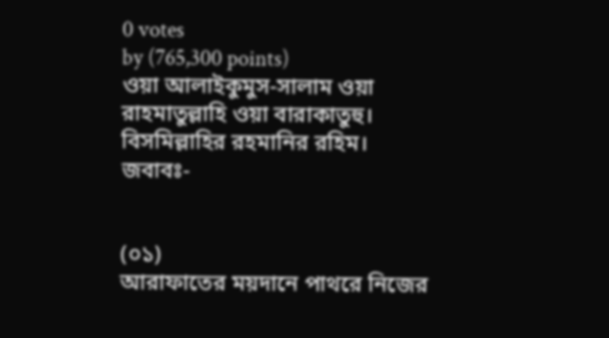0 votes
by (765,300 points)
ওয়া আলাইকুমুস-সালাম ওয়া রাহমাতুল্লাহি ওয়া বারাকাতুহু।
বিসমিল্লাহির রহমানির রহিম।
জবাবঃ-


(০১)
আরাফাতের ময়দানে পাথরে নিজের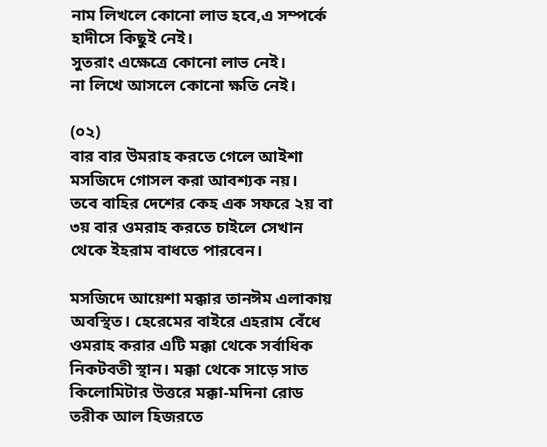নাম লিখলে কোনো লাভ হবে,এ সম্পর্কে হাদীসে কিছুই নেই।
সুতরাং এক্ষেত্রে কোনো লাভ নেই।
না লিখে আসলে কোনো ক্ষতি নেই।

(০২)
বার বার উমরাহ করতে গেলে আইশা মসজিদে গোসল করা আবশ্যক নয়।
তবে বাহির দেশের কেহ এক সফরে ২য় বা ৩য় বার ওমরাহ করতে চাইলে সেখান থেকে ইহরাম বাধতে পারবেন।

মসজিদে আয়েশা মক্কার তানঈম এলাকায় অবস্থিত। হেরেমের বাইরে এহরাম বেঁধে ওমরাহ করার এটি মক্কা থেকে সর্বাধিক নিকটবতী স্থান। মক্কা থেকে সাড়ে সাত কিলোমিটার উত্তরে মক্কা-মদিনা রোড তরীক আল হিজরতে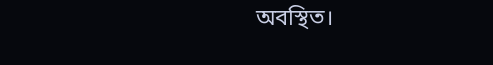অবস্থিত।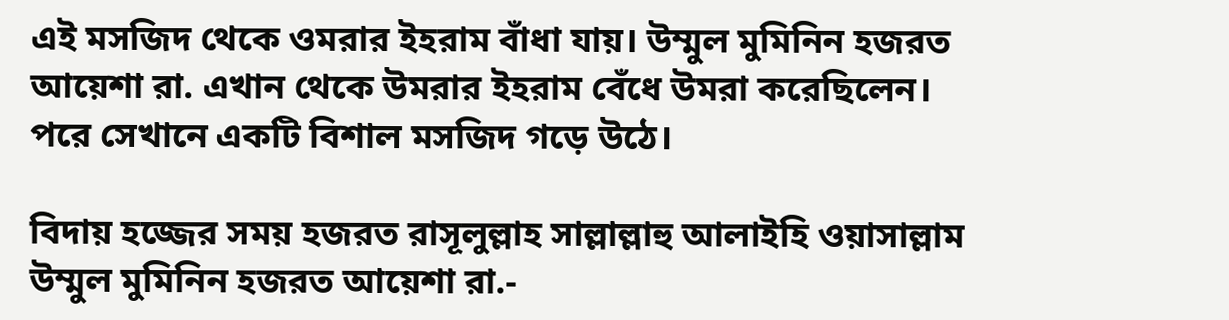এই মসজিদ থেকে ওমরার ইহরাম বাঁধা যায়। উম্মুল মুমিনিন হজরত আয়েশা রা. এখান থেকে উমরার ইহরাম বেঁধে উমরা করেছিলেন। পরে সেখানে একটি বিশাল মসজিদ গড়ে উঠে।

বিদায় হজ্জের সময় হজরত রাসূলুল্লাহ সাল্লাল্লাহু আলাইহি ওয়াসাল্লাম উম্মুল মুমিনিন হজরত আয়েশা রা.-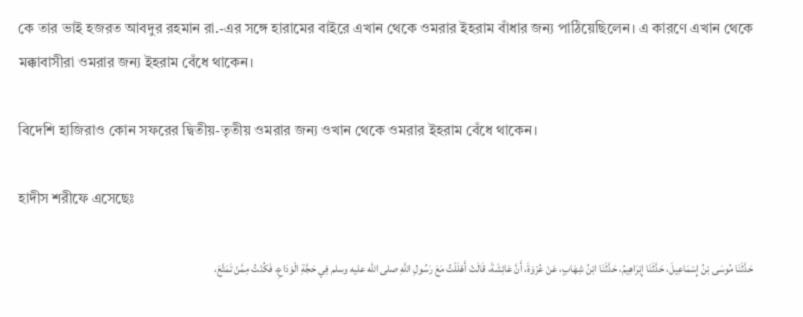কে তার ভাই হজরত আবদুর রহমান রা.-এর সঙ্গে হারামের বাইরে এখান থেকে ওমরার ইহরাম বাঁধার জন্য পাঠিয়েছিলেন। এ কারণে এখান থেকে মক্কাবাসীরা ওমরার জন্য ইহরাম বেঁধে থাকেন।

বিদেশি হাজিরাও কোন সফরের দ্বিতীয়-তৃতীয় ওমরার জন্য ওখান থেকে ওমরার ইহরাম বেঁধে থাকেন।

হাদীস শরীফে এসেছেঃ

حَدَّثَنَا مُوسَى بْنُ إِسْمَاعِيلَ، حَدَّثَنَا إِبْرَاهِيمُ، حَدَّثَنَا ابْنُ شِهَابٍ، عَنْ عُرْوَةَ، أَنَّ عَائِشَةَ، قَالَتْ أَهْلَلْتُ مَعَ رَسُولِ اللَّهِ صلى الله عليه وسلم فِي حَجَّةِ الْوَدَاعِ، فَكُنْتُ مِمَّنْ تَمَتَّعَ،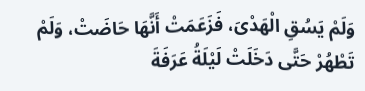وَلَمْ يَسُقِ الْهَدْىَ، فَزَعَمَتْ أَنَّهَا حَاضَتْ، وَلَمْ تَطْهُرْ حَتَّى دَخَلَتْ لَيْلَةُ عَرَفَةَ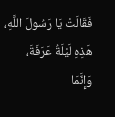فَقَالَتْ يَا رَسُولَ اللَّهِ، هَذِهِ لَيْلَةُ عَرَفَةَ، وَإِنَّمَا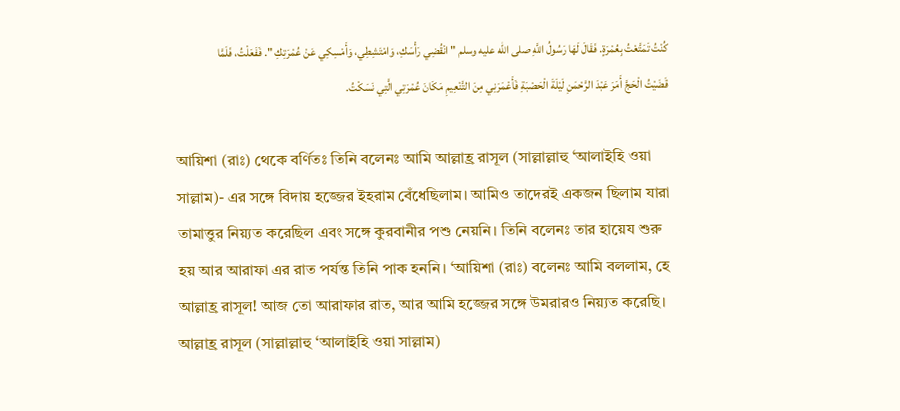كُنْتُ تَمَتَّعْتُ بِعُمْرَةٍ. فَقَالَ لَهَا رَسُولُ اللَّهِ صلى الله عليه وسلم " انْقُضِي رَأْسَكِ، وَامْتَشِطِي، وَأَمْسِكِي عَنْ عُمْرَتِكِ ". فَفَعَلْتُ، فَلَمَّا قَضَيْتُ الْحَجَّ أَمَرَ عَبْدَ الرَّحْمَنِ لَيْلَةَ الْحَصْبَةِ فَأَعْمَرَنِي مِنَ التَّنْعِيمِ مَكَانَ عُمْرَتِي الَّتِي نَسَكْتُ.

আয়িশা (রাঃ) থেকে বর্ণিতঃ তিনি বলেনঃ আমি আল্লাহ্র রাসূল (সাল্লাল্লাহু ‘আলাইহি ওয়া সাল্লাম)- এর সঙ্গে বিদায় হজ্জের ইহরাম বেঁধেছিলাম। আমিও তাদেরই একজন ছিলাম যারা তামাত্তুর নিয়্যত করেছিল এবং সঙ্গে কুরবানীর পশু নেয়নি। তিনি বলেনঃ তার হায়েয শুরু হয় আর আরাফা এর রাত পর্যন্ত তিনি পাক হননি। ‘আয়িশা (রাঃ) বলেনঃ আমি বললাম, হে আল্লাহ্র রাসূল! আজ তো আরাফার রাত, আর আমি হজ্জের সঙ্গে উমরারও নিয়্যত করেছি। আল্লাহ্র রাসূল (সাল্লাল্লাহু ‘আলাইহি ওয়া সাল্লাম)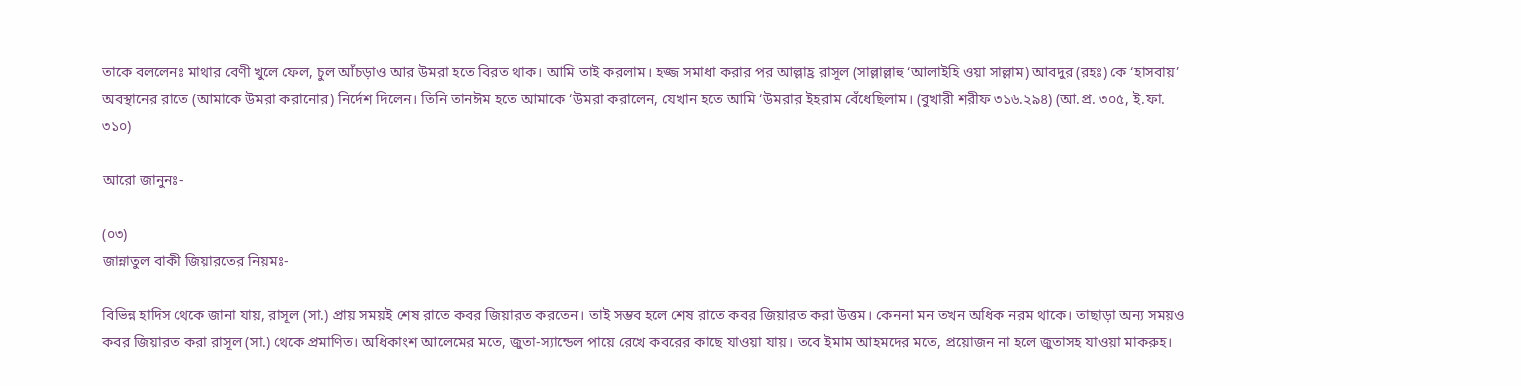তাকে বললেনঃ মাথার বেণী খুলে ফেল, চুল আঁচড়াও আর উমরা হতে বিরত থাক। আমি তাই করলাম। হজ্জ সমাধা করার পর আল্লাহ্র রাসূল (সাল্লাল্লাহু ‘আলাইহি ওয়া সাল্লাম) আবদুর (রহঃ) কে ‘হাসবায়’ অবস্থানের রাতে (আমাকে উমরা করানোর) নির্দেশ দিলেন। তিনি তানঈম হতে আমাকে ‘উমরা করালেন, যেখান হতে আমি ‘উমরার ইহরাম বেঁধেছিলাম। (বুখারী শরীফ ৩১৬.২৯৪) (আ.প্র. ৩০৫, ই.ফা. ৩১০)

আরো জানুনঃ-

(০৩)
জান্নাতুল বাকী জিয়ারতের নিয়মঃ-

বিভিন্ন হাদিস থেকে জানা যায়, রাসূল (সা.) প্রায় সময়ই শেষ রাতে কবর জিয়ারত করতেন। তাই সম্ভব হলে শেষ রাতে কবর জিয়ারত করা উত্তম। কেননা মন তখন অধিক নরম থাকে। তাছাড়া অন্য সময়ও কবর জিয়ারত করা রাসূল (সা.) থেকে প্রমাণিত। অধিকাংশ আলেমের মতে, জুতা-স্যান্ডেল পায়ে রেখে কবরের কাছে যাওয়া যায়। তবে ইমাম আহমদের মতে, প্রয়োজন না হলে জুতাসহ যাওয়া মাকরুহ।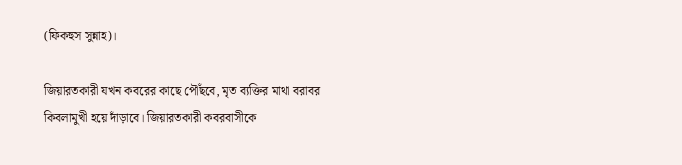(ফিকহুস সুন্নাহ)।

জিয়ারতকারী যখন কবরের কাছে পৌঁছবে, মৃত ব্যক্তির মাথা বরাবর কিবলামুখী হয়ে দাঁড়াবে। জিয়ারতকারী কবরবাসীকে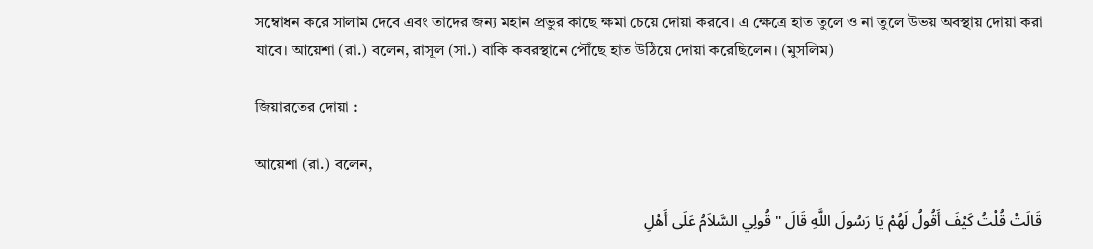সম্বোধন করে সালাম দেবে এবং তাদের জন্য মহান প্রভুর কাছে ক্ষমা চেয়ে দোয়া করবে। এ ক্ষেত্রে হাত তুলে ও না তুলে উভয় অবস্থায় দোয়া করা যাবে। আয়েশা (রা.) বলেন, রাসূল (সা.) বাকি কবরস্থানে পৌঁছে হাত উঠিয়ে দোয়া করেছিলেন। (মুসলিম)

জিয়ারতের দোয়া :

আয়েশা (রা.) বলেন,

قَالَتْ قُلْتُ كَيْفَ أَقُولُ لَهُمْ يَا رَسُولَ اللَّهِ قَالَ " قُولِي السَّلاَمُ عَلَى أَهْلِ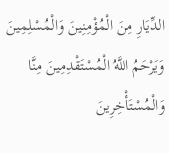الدِّيَارِ مِنَ الْمُؤْمِنِينَ وَالْمُسْلِمِينَ وَيَرْحَمُ اللَّهُ الْمُسْتَقْدِمِينَ مِنَّا وَالْمُسْتَأْخِرِينَ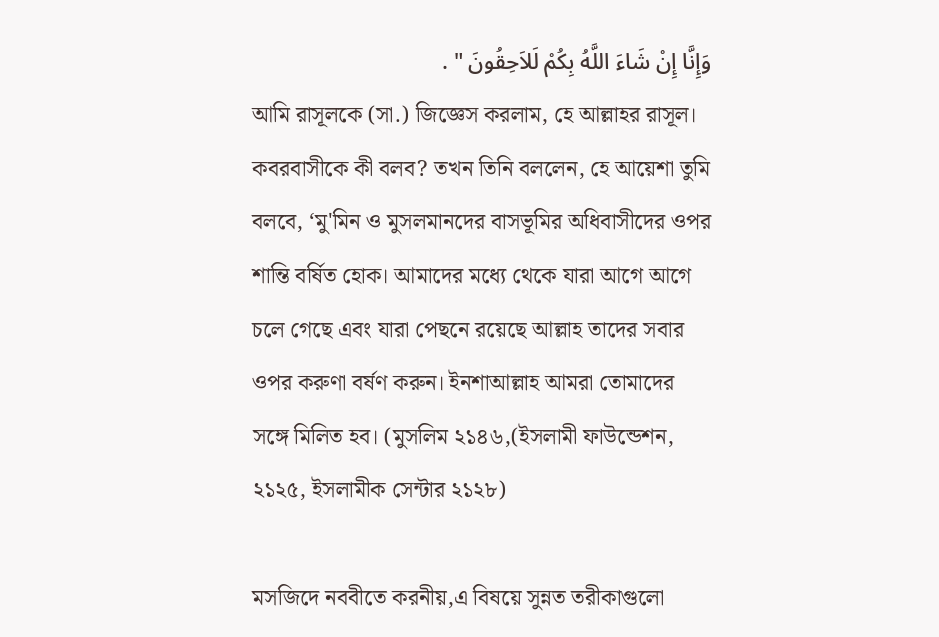وَإِنَّا إِنْ شَاءَ اللَّهُ بِكُمْ لَلاَحِقُونَ " .
আমি রাসূলকে (সা.) জিজ্ঞেস করলাম, হে আল্লাহর রাসূল। কবরবাসীকে কী বলব? তখন তিনি বললেন, হে আয়েশা তুমি বলবে, ‘মু'মিন ও মুসলমানদের বাসভূমির অধিবাসীদের ওপর শান্তি বর্ষিত হোক। আমাদের মধ্যে থেকে যারা আগে আগে চলে গেছে এবং যারা পেছনে রয়েছে আল্লাহ তাদের সবার ওপর করুণা বর্ষণ করুন। ইনশাআল্লাহ আমরা তোমাদের সঙ্গে মিলিত হব। (মুসলিম ২১৪৬,(ইসলামী ফাউন্ডেশন, ২১২৫, ইসলামীক সেন্টার ২১২৮)

মসজিদে নববীতে করনীয়,এ বিষয়ে সুন্নত তরীকাগুলো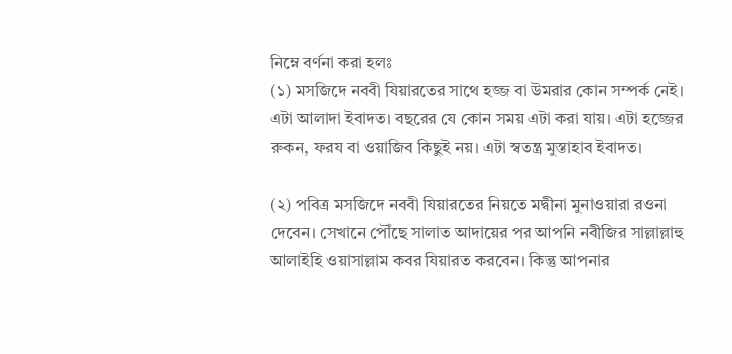নিম্নে বর্ণনা করা হলঃ
(১) মসজিদে নববী যিয়ারতের সাথে হজ্জ বা উমরার কোন সম্পর্ক নেই। এটা আলাদা ইবাদত। বছরের যে কোন সময় এটা করা যায়। এটা হজ্জের রুকন, ফরয বা ওয়াজিব কিছুই নয়। এটা স্বতন্ত্র মুস্তাহাব ইবাদত।

(২) পবিত্র মসজিদে নববী যিয়ারতের নিয়তে মদ্বীনা মুনাওয়ারা রওনা দেবেন। সেখানে পৌঁছে সালাত আদায়ের পর আপনি নবীজির সাল্লাল্লাহু আলাইহি ওয়াসাল্লাম কবর যিয়ারত করবেন। কিন্তু আপনার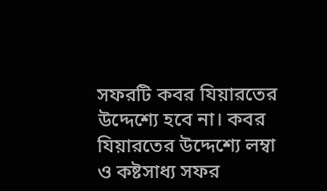সফরটি কবর যিয়ারতের উদ্দেশ্যে হবে না। কবর যিয়ারতের উদ্দেশ্যে লম্বা ও কষ্টসাধ্য সফর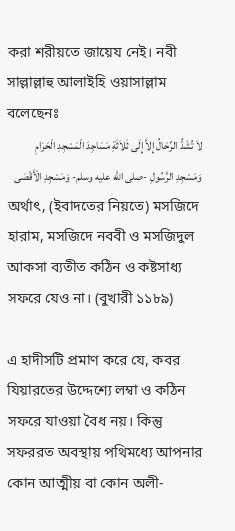করা শরীয়তে জায়েয নেই। নবী সাল্লাল্লাহু আলাইহি ওয়াসাল্লাম বলেছেনঃ
لاَ تُشَدُّ الرِّحَالُ إِلاَّ إِلَى ثَلاَثَةِ مَسَاجِدَ الْمَسْجِدِ الْحَرَامِ وَمَسْجِدِ الرَّسُولِ -صلى الله عليه وسلم- وَمَسْجِدِ الْأَقْصَى
অর্থাৎ, (ইবাদতের নিয়তে) মসজিদে হারাম, মসজিদে নববী ও মসজিদুল আকসা ব্যতীত কঠিন ও কষ্টসাধ্য সফরে যেও না। (বুখারী ১১৮৯)

এ হাদীসটি প্রমাণ করে যে, কবর যিয়ারতের উদ্দেশ্যে লম্বা ও কঠিন সফরে যাওয়া বৈধ নয়। কিন্তু সফররত অবস্থায় পথিমধ্যে আপনার কোন আত্মীয় বা কোন অলী-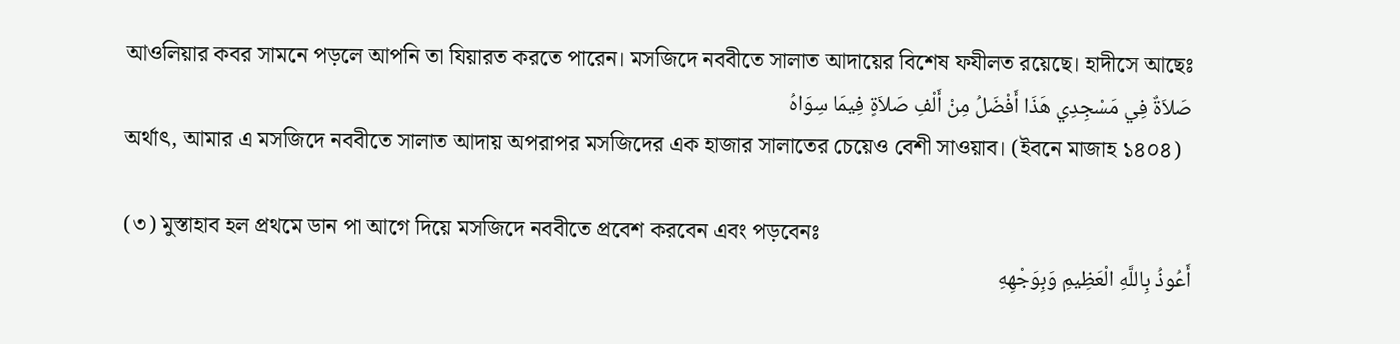আওলিয়ার কবর সামনে পড়লে আপনি তা যিয়ারত করতে পারেন। মসজিদে নববীতে সালাত আদায়ের বিশেষ ফযীলত রয়েছে। হাদীসে আছেঃ
صَلاَةٌ فِي مَسْجِدِي هَذَا أَفْضَلُ مِنْ أَلْفِ صَلاَةٍ فِيمَا سِوَاهُ
অর্থাৎ, আমার এ মসজিদে নববীতে সালাত আদায় অপরাপর মসজিদের এক হাজার সালাতের চেয়েও বেশী সাওয়াব। (ইবনে মাজাহ ১৪০৪)

(৩) মুস্তাহাব হল প্রথমে ডান পা আগে দিয়ে মসজিদে নববীতে প্রবেশ করবেন এবং পড়বেনঃ
أَعُوذُ بِاللَّهِ الْعَظِيمِ وَبِوَجْهِهِ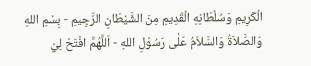الْكَرِيمِ وَسُلْطَانِهِ الْقَدِيمِ مِنَ الشَّيْطَانِ الرَّجِيمِ - بِسْمِ اللهِ وَالصَّلاَةُ وَالسَّلاَمُ عَلٰى رَسُوْلِ اللهِ - اَللَّهُمَّ افْتَحْ لِيْ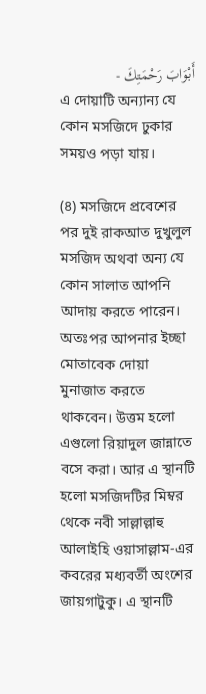أَبْوَابَ رَحْمَتِكَ -
এ দোয়াটি অন্যান্য যে কোন মসজিদে ঢুকার সময়ও পড়া যায়।

(৪) মসজিদে প্রবেশের পর দুই রাকআত দুখুলুল মসজিদ অথবা অন্য যে কোন সালাত আপনি আদায় করতে পারেন। অতঃপর আপনার ইচ্ছা মোতাবেক দোয়া মুনাজাত করতে থাকবেন। উত্তম হলো এগুলো রিয়াদুল জান্নাতে বসে করা। আর এ স্থানটি হলো মসজিদটির মিম্বর থেকে নবী সাল্লাল্লাহু আলাইহি ওয়াসাল্লাম-এর কবরের মধ্যবর্তী অংশের জায়গাটুকু। এ স্থানটি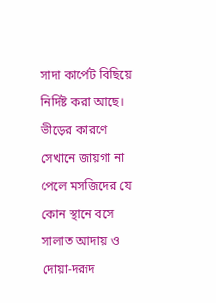সাদা কার্পেট বিছিয়ে নির্দিষ্ট করা আছে। ভীড়ের কারণে সেখানে জায়গা না পেলে মসজিদের যে কোন স্থানে বসে সালাত আদায় ও দোয়া-দরূদ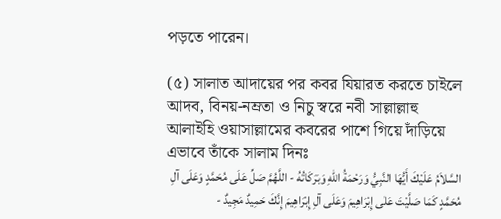পড়তে পারেন।

(৫) সালাত আদায়ের পর কবর যিয়ারত করতে চাইলে আদব, বিনয়-নম্রতা ও নিচু স্বরে নবী সাল্লাল্লাহু আলাইহি ওয়াসাল্লামের কবরের পাশে গিয়ে দাঁড়িয়ে এভাবে তাঁকে সালাম দিনঃ
السَّلاَمُ عَلَيْكَ أَيُّهَا النَّبِيُّ وَرَحْمَةُ اللهِ وَبَرَكَاتُهُ - اللَّهُمَّ صَلِّ عَلَى مُحَمَّدٍ وَعَلَى آلِ مُحَمَّدٍ كَمَا صَلَّيْتَ عَلٰى إِبْرَاهِيمَ وَعَلَى آلِ إِبْرَاهِيمَ إِنَّكَ حَمِيدٌ مَجِيدٌ -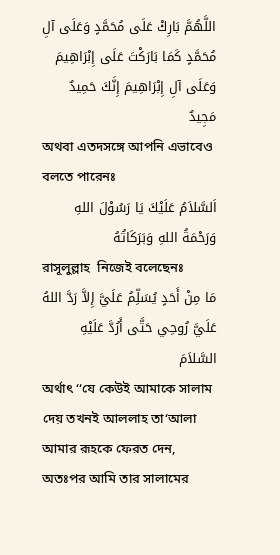اللَّهُمَّ بَارِكْ عَلَى مُحَمَّدٍ وَعَلَى آلِ مُحَمَّدٍ كَمَا بَارَكْتَ عَلَى إِبْرَاهِيمَ وَعَلَى آلِ إِبْرَاهِيمَ إِنَّكَ حَمِيدٌ مَجِيدٌ
অথবা এতদসঙ্গে আপনি এভাবেও বলতে পারেনঃ
اَلسَّلاَمُ عَلَيْكَ يَا رَسُوْلَ اللهِ وَرَحْمَةُ اللهِ وَبَرَكَاتُهُ
রাসূলুল্লাহ  নিজেই বলেছেনঃ
مَا مِنْ أَحَدٍ يُسَلِّمُ عَلَيَّ إِلاَّ رَدَّ اللهُ عَلَيَّ رُوحِي حَتَّى أَرُدَّ عَلَيْهِ السَّلاَمَ
অর্থাৎ ‘‘যে কেউই আমাকে সালাম দেয় তখনই আললাহ তা‘আলা আমার রূহকে ফেরত দেন, অতঃপর আমি তার সালামের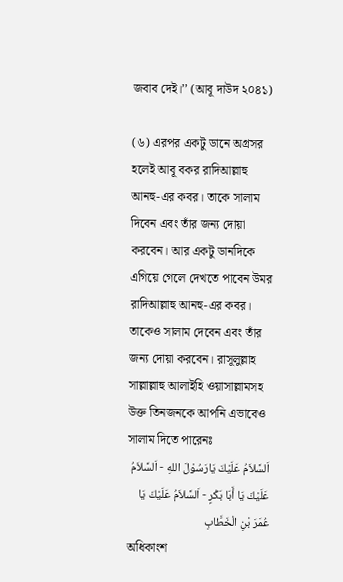জবাব দেই।’’ (আবূ দাউদ ২০৪১)

(৬) এরপর একটু ডানে অগ্রসর হলেই আবূ বকর রাদিআল্লাহু আনহু-এর কবর। তাকে সালাম দিবেন এবং তাঁর জন্য দোয়া করবেন। আর একটু ডানদিকে এগিয়ে গেলে দেখতে পাবেন উমর রাদিআল্লাহু আনহু-এর কবর। তাকেও সালাম দেবেন এবং তাঁর জন্য দোয়া করবেন। রাসূলুল্লাহ সাল্লাল্লাহু আলাইহি ওয়াসাল্লামসহ উক্ত তিনজনকে আপনি এভাবেও সালাম দিতে পারেনঃ
اَلسَّلاَمُ عَلَيْكَ يَارَسُوْلَ اللهِ - اَلسَّلاَمُ عَلَيْكَ يَا أَبَا بَكْرٍ - اَلسَّلاَمُ عَلَيْكَ يَا عُمَرَ بْنِ الْخَطَّابِ
অধিকাংশ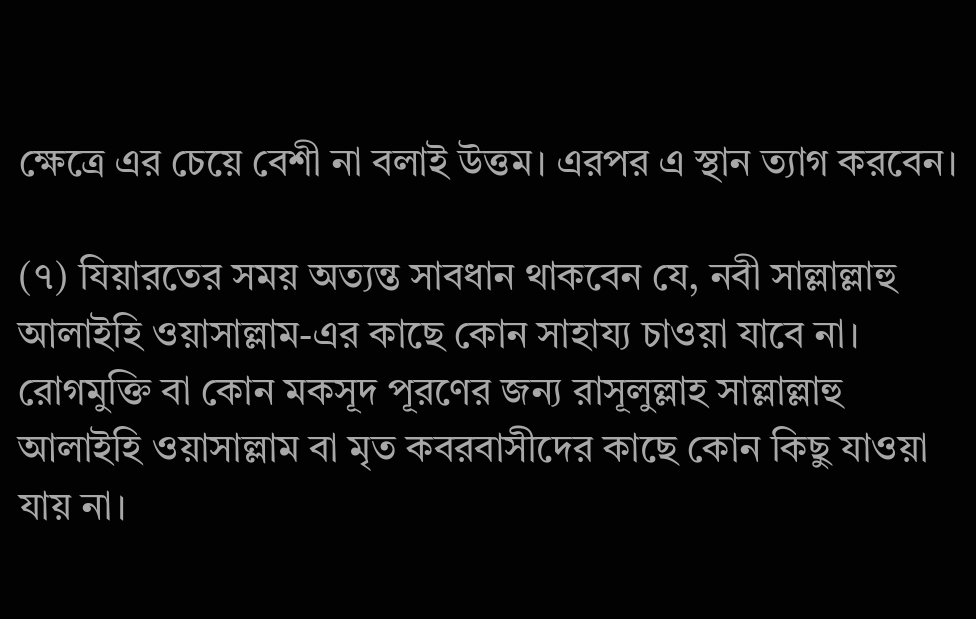ক্ষেত্রে এর চেয়ে বেশী না বলাই উত্তম। এরপর এ স্থান ত্যাগ করবেন।

(৭) যিয়ারতের সময় অত্যন্ত সাবধান থাকবেন যে, নবী সাল্লাল্লাহু আলাইহি ওয়াসাল্লাম-এর কাছে কোন সাহায্য চাওয়া যাবে না। রোগমুক্তি বা কোন মকসূদ পূরণের জন্য রাসূলুল্লাহ সাল্লাল্লাহু আলাইহি ওয়াসাল্লাম বা মৃত কবরবাসীদের কাছে কোন কিছু যাওয়া যায় না।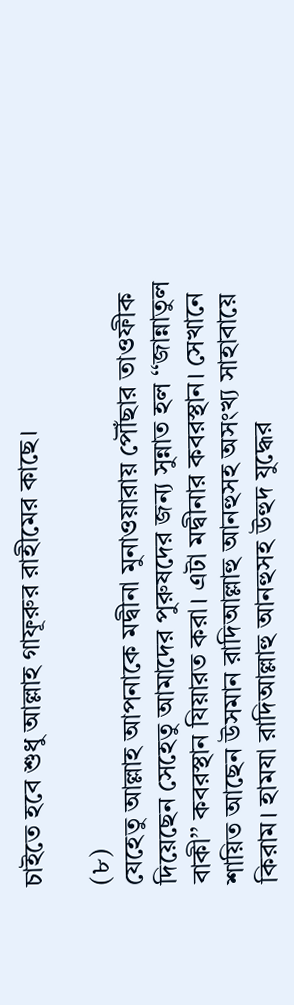চাইতে হবে শুধু আল্লাহ গাফূরুর রাহীমের কাছে।

(৮)
যেহেতু আল্লাহ আপনাকে মদ্বীনা মুনাওয়ারায় পৌঁছার তাওফীক দিয়েছেন সেহেতু আমাদের পুরুষদের জন্য সুন্নাত হল ‘‘জান্নাতুল বাকী’’ কবরস্থান যিয়ারত করা। এটা মদ্বীনার কবরস্থান। সেখানে শায়িত আছেন উসমান রাদিআল্লাহু আনহুসহ অসংখ্য সাহাবায়ে কিরাম। হামযা রাদিআল্লাহু আনহুসহ উহুদ যুদ্ধের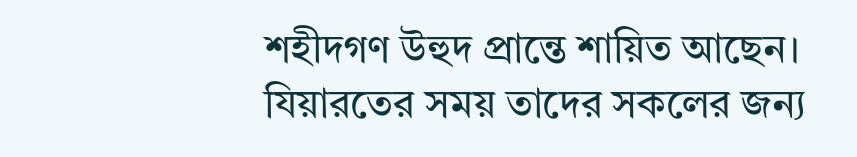শহীদগণ উহুদ প্রান্তে শায়িত আছেন। যিয়ারতের সময় তাদের সকলের জন্য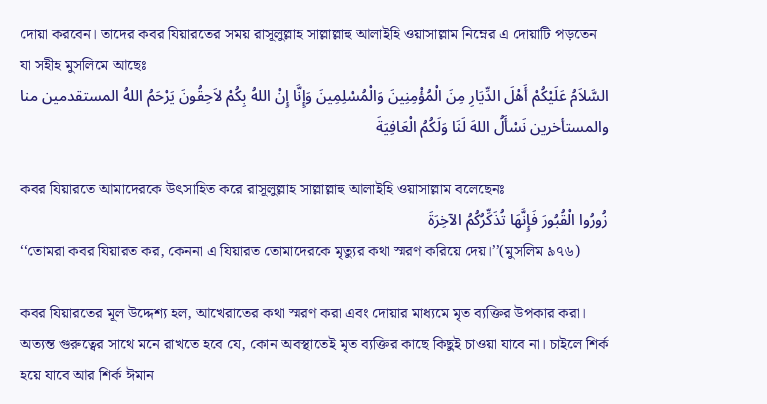দোয়া করবেন। তাদের কবর যিয়ারতের সময় রাসূলুল্লাহ সাল্লাল্লাহু আলাইহি ওয়াসাল্লাম নিম্নের এ দোয়াটি পড়তেন যা সহীহ মুসলিমে আছেঃ
السَّلاَمُ عَلَيْكُمْ أَهْلَ الدِّيَارِ مِنَ الْمُؤْمِنِينَ وَالْمُسْلِمِينَ وَإِنَّا إِنْ اللهُ بِكُمْ لاَحِقُونَ يَرْحَمُ اللهُ المستقدمين منا والمستأخرين نَسْأَلُ اللهَ لَنَا وَلَكُمُ الْعَافِيَةَ

কবর যিয়ারতে আমাদেরকে উৎসাহিত করে রাসূলুল্লাহ সাল্লাল্লাহু আলাইহি ওয়াসাল্লাম বলেছেনঃ
زُورُوا الْقُبُورَ فَإِنَّهَا تُذَكِّرُكُمُ الآخِرَةَ
‘‘তোমরা কবর যিয়ারত কর, কেননা এ যিয়ারত তোমাদেরকে মৃত্যুর কথা স্মরণ করিয়ে দেয়।’’(মুসলিম ৯৭৬)

কবর যিয়ারতের মূল উদ্দেশ্য হল, আখেরাতের কথা স্মরণ করা এবং দোয়ার মাধ্যমে মৃত ব্যক্তির উপকার করা। অত্যন্ত গুরুত্বের সাথে মনে রাখতে হবে যে, কোন অবস্থাতেই মৃত ব্যক্তির কাছে কিছুই চাওয়া যাবে না। চাইলে শির্ক হয়ে যাবে আর শির্ক ঈমান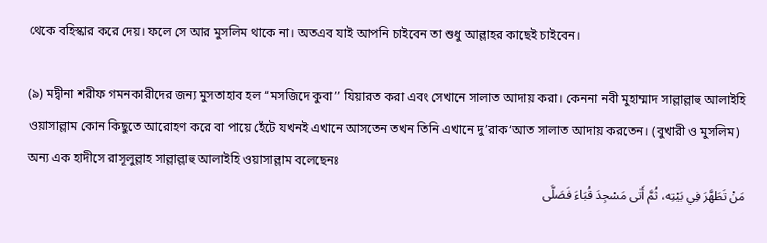থেকে বহিস্কার করে দেয়। ফলে সে আর মুসলিম থাকে না। অতএব যাই আপনি চাইবেন তা শুধু আল্লাহর কাছেই চাইবেন।

(৯) মদ্বীনা শরীফ গমনকারীদের জন্য মুসতাহাব হল ‘‘মসজিদে কুবা’’ যিয়ারত করা এবং সেখানে সালাত আদায় করা। কেননা নবী মুহাম্মাদ সাল্লাল্লাহু আলাইহি ওয়াসাল্লাম কোন কিছুতে আরোহণ করে বা পায়ে হেঁটে যখনই এখানে আসতেন তখন তিনি এখানে দু’রাক‘আত সালাত আদায় করতেন। (বুখারী ও মুসলিম)
অন্য এক হাদীসে রাসূলুল্লাহ সাল্লাল্লাহু আলাইহি ওয়াসাল্লাম বলেছেনঃ
مَنْ تَطَهَّرَ فِي بَيْتِه، ثُمَّ أَتٰى مَسْجِدَ قُبَاءَ فَصَلَّى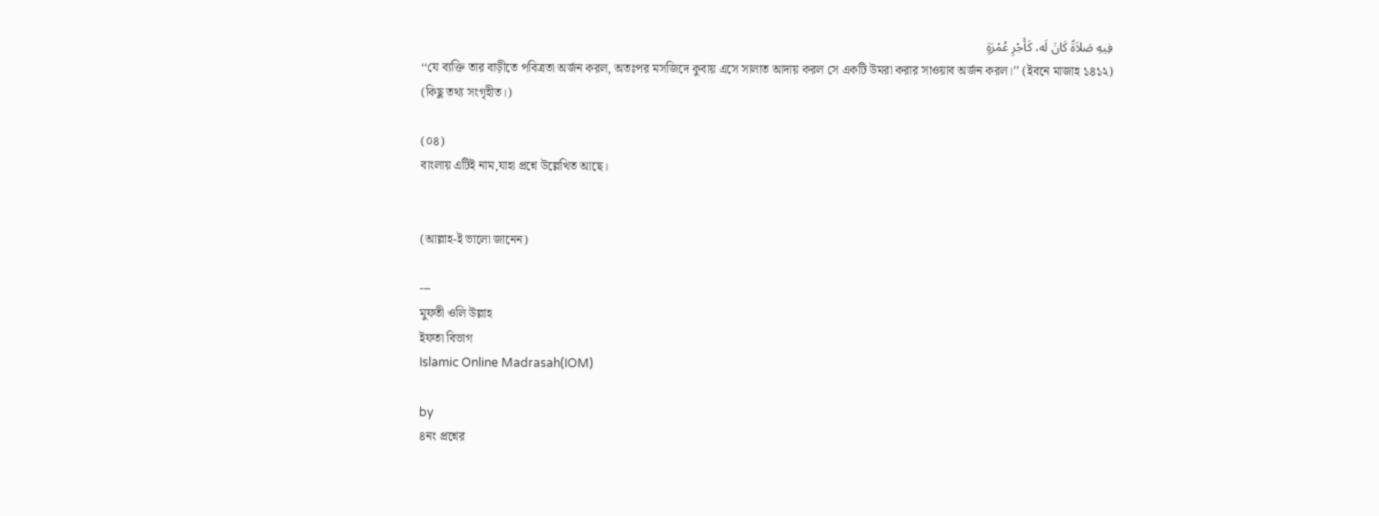فِيهِ صَلاَةً كَانَ لَه، كَأَجْرِ عُمْرَةٍ
‘‘যে ব্যক্তি তার বাড়ীতে পবিত্রতা অর্জন করল, অতঃপর মসজিদে কুবায় এসে সালাত আদায় করল সে একটি উমরা করার সাওয়াব অর্জন করল।’’ (ইবনে মাজাহ ১৪১২)
(কিছু তথ্য সংগৃহীত।)

(০৪)
বাংলায় এটিই নাম,যাহা প্রশ্নে উল্লেখিত আছে।


(আল্লাহ-ই ভালো জানেন)

---
মুফতী ওলি উল্লাহ
ইফতা বিভাগ
Islamic Online Madrasah(IOM)

by
৪নং প্রশ্নের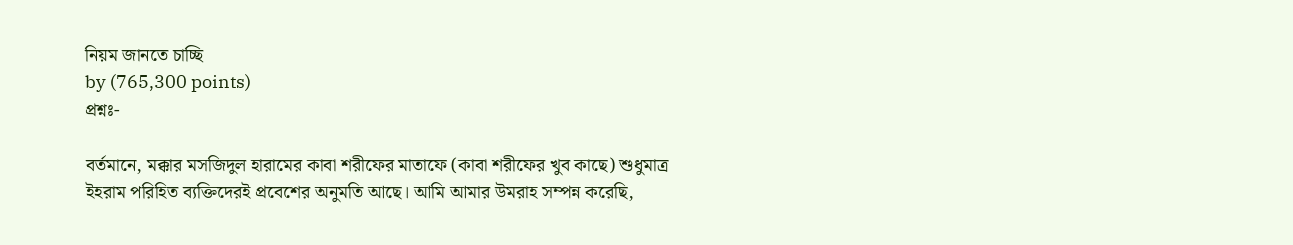নিয়ম জানতে চাচ্ছি
by (765,300 points)
প্রশ্নঃ-

বর্তমানে, মক্কার মসজিদুল হারামের কাবা শরীফের মাতাফে (কাবা শরীফের খুব কাছে) শুধুমাত্র ইহরাম পরিহিত ব্যক্তিদেরই প্রবেশের অনুমতি আছে। আমি আমার উমরাহ সম্পন্ন করেছি,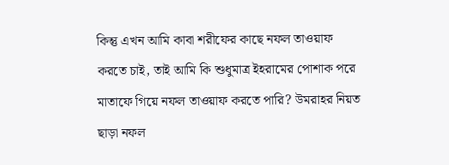কিন্তু এখন আমি কাবা শরীফের কাছে নফল তাওয়াফ করতে চাই, তাই আমি কি শুধুমাত্র ইহরামের পোশাক পরে মাতাফে গিয়ে নফল তাওয়াফ করতে পারি? উমরাহর নিয়ত ছাড়া নফল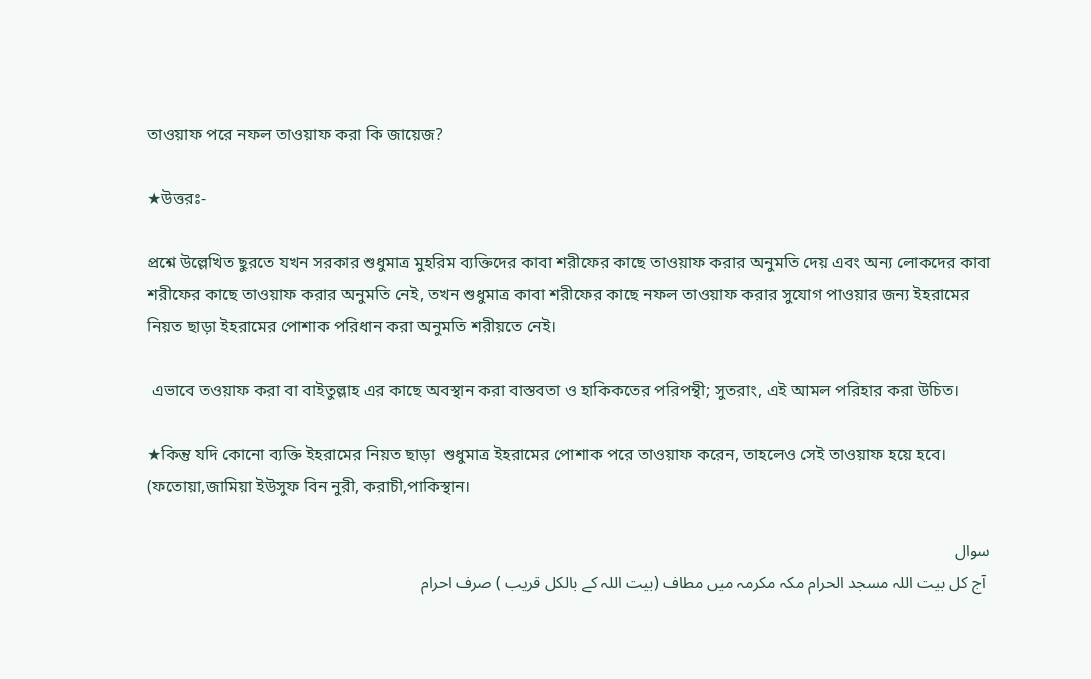তাওয়াফ পরে নফল তাওয়াফ করা কি জায়েজ?

★উত্তরঃ-

প্রশ্নে উল্লেখিত ছুরতে যখন সরকার শুধুমাত্র মুহরিম ব্যক্তিদের কাবা শরীফের কাছে তাওয়াফ করার অনুমতি দেয় এবং অন্য লোকদের কাবা শরীফের কাছে তাওয়াফ করার অনুমতি নেই, তখন শুধুমাত্র কাবা শরীফের কাছে নফল তাওয়াফ করার সুযোগ পাওয়ার জন্য ইহরামের নিয়ত ছাড়া ইহরামের পোশাক পরিধান করা অনুমতি শরীয়তে নেই।

 এভাবে তওয়াফ করা বা বাইতুল্লাহ এর কাছে অবস্থান করা বাস্তবতা ও হাকিকতের পরিপন্থী; সুতরাং, এই আমল পরিহার করা উচিত।

★কিন্তু যদি কোনো ব্যক্তি ইহরামের নিয়ত ছাড়া  শুধুমাত্র ইহরামের পোশাক পরে তাওয়াফ করেন, তাহলেও সেই তাওয়াফ হয়ে হবে।
(ফতোয়া,জামিয়া ইউসুফ বিন নুরী, করাচী,পাকিস্থান।

سوال
 آج کل بیت اللہ مسجد الحرام مکہ مکرمہ میں مطاف (بیت اللہ کے بالکل قریب ) صرف احرام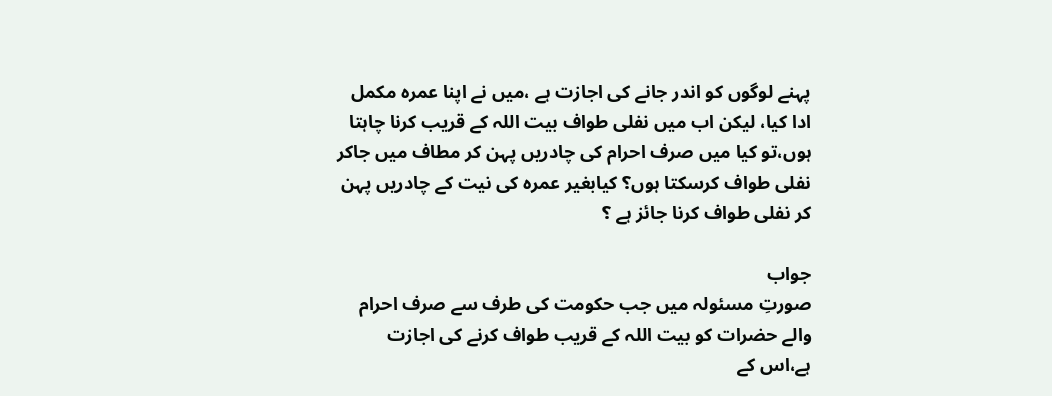پہنے لوگوں کو اندر جانے کی اجازت ہے ،میں نے اپنا عمرہ مکمل ادا کیا، لیکن اب میں نفلی طواف بیت اللہ کے قریب کرنا چاہتا ہوں،تو کیا میں صرف احرام کی چادریں پہن کر مطاف میں جاکر نفلی طواف کرسکتا ہوں؟ کیابغیر عمرہ کی نیت کے چادریں پہن کر نفلی طواف کرنا جائز ہے ؟

جواب
صورتِ مسئولہ میں جب حکومت کی طرف سے صرف احرام والے حضرات کو بیت اللہ کے قریب طواف کرنے کی اجازت ہے،اس کے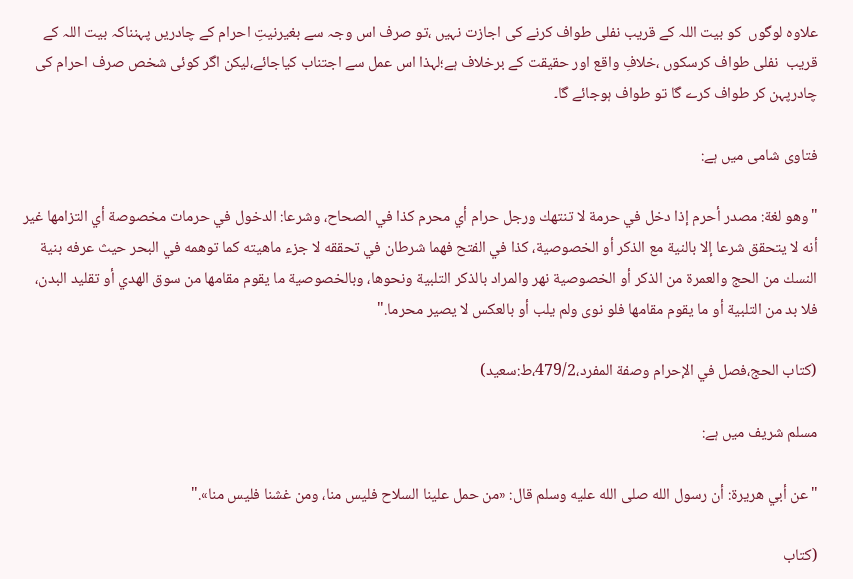علاوہ لوگوں  کو بیت اللہ کے قریب نفلی طواف کرنے کی اجازت نہیں ،تو صرف اس وجہ سے بغیرنیتِ احرام کے چادریں پہنناکہ بیت اللہ کے قریب  نفلی طواف کرسکوں ،خلافِ واقع اور حقیقت کے برخلاف ہے؛لہذا اس عمل سے اجتناب کیاجائے،لیکن اگر کوئی شخص صرف احرام کی چادرپہن کر طواف کرے گا تو طواف ہوجائے گا۔

فتاوی شامی میں ہے:

"وهو لغة: مصدر أحرم إذا دخل في حرمة لا تنتهك ورجل حرام أي محرم كذا في الصحاح، وشرعا: الدخول في حرمات مخصوصة أي التزامها غير أنه لا يتحقق شرعا إلا بالنية مع الذكر أو الخصوصية، كذا في الفتح فهما شرطان في تحققه لا جزء ماهيته كما توهمه في البحر حيث عرفه بنية النسك من الحج والعمرة من الذكر أو الخصوصية نهر والمراد بالذكر التلبية ونحوها، وبالخصوصية ما يقوم مقامها من سوق الهدي أو تقليد البدن، فلا بد من التلبية أو ما يقوم مقامها فلو نوى ولم يلب أو بالعكس لا يصير محرما."

(كتاب الحج،فصل في الإحرام وصفة المفرد،479/2،ط:سعيد)

مسلم شریف میں ہے:

"عن أبي هريرة: أن رسول الله صلى الله عليه وسلم قال: «من حمل علينا السلاح فليس منا، ومن غشنا فليس منا»."

(كتاب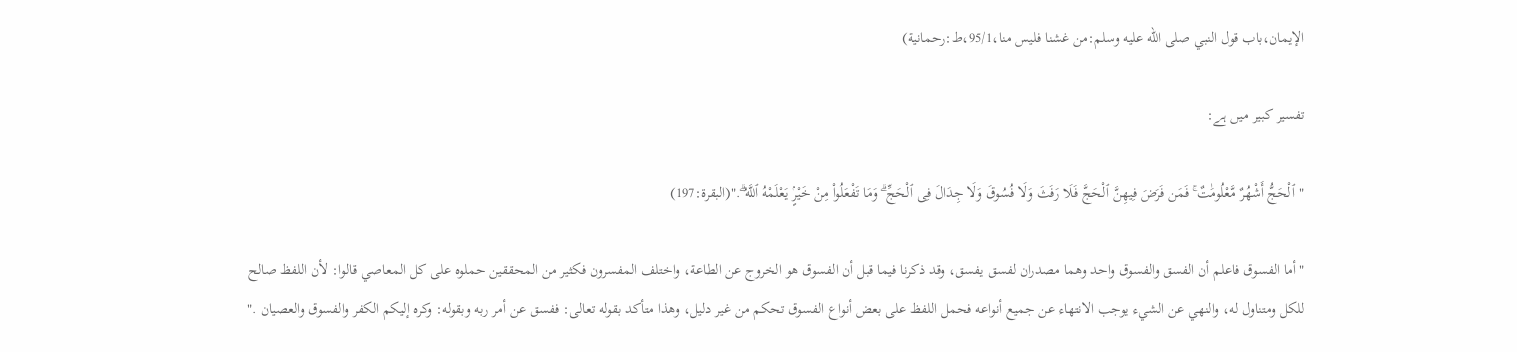الإيمان،باب قول النبي صلى الله عليه وسلم:من غشنا فليس منا،95/1،ط:رحمانية)

تفسیر کبیر میں ہے:

" ٱلْحَجُّ أَشْهُرٌ مَّعْلُومَٰتٌ ۚ فَمَن فَرَضَ فِيهِنَّ ٱلْحَجَّ فَلَا رَفَثَ وَلَا فُسُوقَ وَلَا جِدَالَ فِى ٱلْحَجِّ ۗ وَمَا تَفْعَلُواْ مِنْ خَيْرٍۢ يَعْلَمْهُ ٱللَّهُ ۗ."(البقرة:197)

"أما الفسوق فاعلم أن الفسق والفسوق واحد وهما مصدران لفسق يفسق، وقد ذكرنا فيما قبل أن الفسوق هو الخروج عن الطاعة، واختلف المفسرون فكثير من المحققين حملوه على كل المعاصي قالوا: لأن اللفظ صالح للكل ومتناول له، والنهي عن الشيء يوجب الانتهاء عن جميع أنواعه فحمل اللفظ على بعض أنواع الفسوق تحكم من غير دليل، وهذا متأكد بقوله تعالى: ففسق عن أمر ربه وبقوله: وكره إليكم الكفر والفسوق والعصيان ."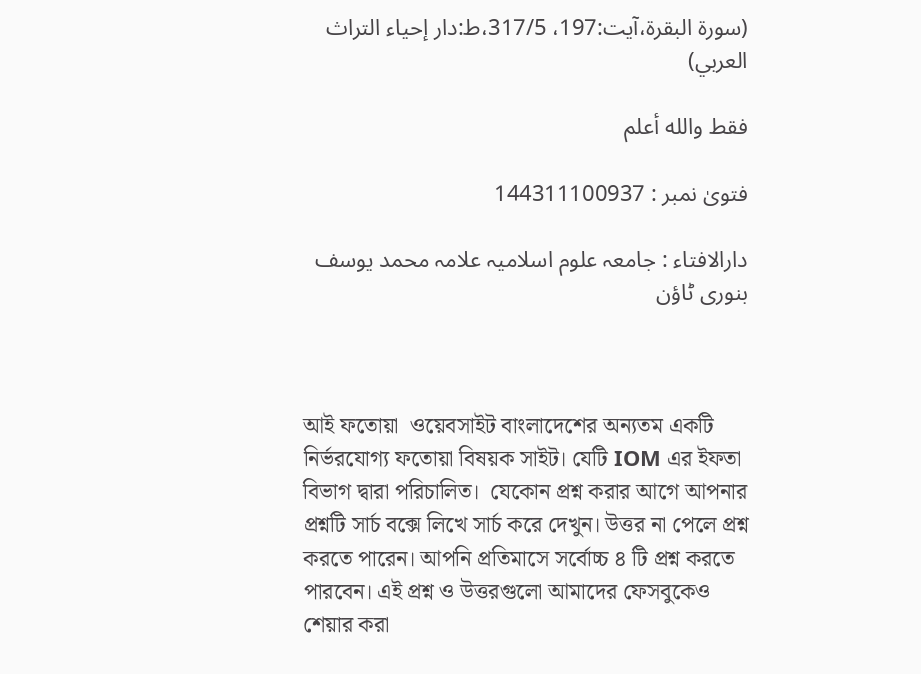(سورة البقرة،آيت:197، 317/5،ط:دار إحياء التراث العربي)

فقط والله أعلم

فتویٰ نمبر : 144311100937

دارالافتاء : جامعہ علوم اسلامیہ علامہ محمد یوسف بنوری ٹاؤن



আই ফতোয়া  ওয়েবসাইট বাংলাদেশের অন্যতম একটি নির্ভরযোগ্য ফতোয়া বিষয়ক সাইট। যেটি IOM এর ইফতা বিভাগ দ্বারা পরিচালিত।  যেকোন প্রশ্ন করার আগে আপনার প্রশ্নটি সার্চ বক্সে লিখে সার্চ করে দেখুন। উত্তর না পেলে প্রশ্ন করতে পারেন। আপনি প্রতিমাসে সর্বোচ্চ ৪ টি প্রশ্ন করতে পারবেন। এই প্রশ্ন ও উত্তরগুলো আমাদের ফেসবুকেও শেয়ার করা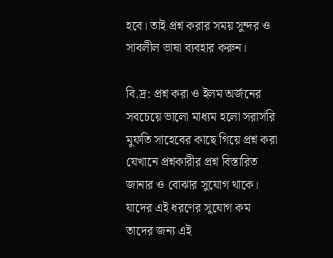হবে। তাই প্রশ্ন করার সময় সুন্দর ও সাবলীল ভাষা ব্যবহার করুন।

বি.দ্র: প্রশ্ন করা ও ইলম অর্জনের সবচেয়ে ভালো মাধ্যম হলো সরাসরি মুফতি সাহেবের কাছে গিয়ে প্রশ্ন করা যেখানে প্রশ্নকারীর প্রশ্ন বিস্তারিত জানার ও বোঝার সুযোগ থাকে। যাদের এই ধরণের সুযোগ কম তাদের জন্য এই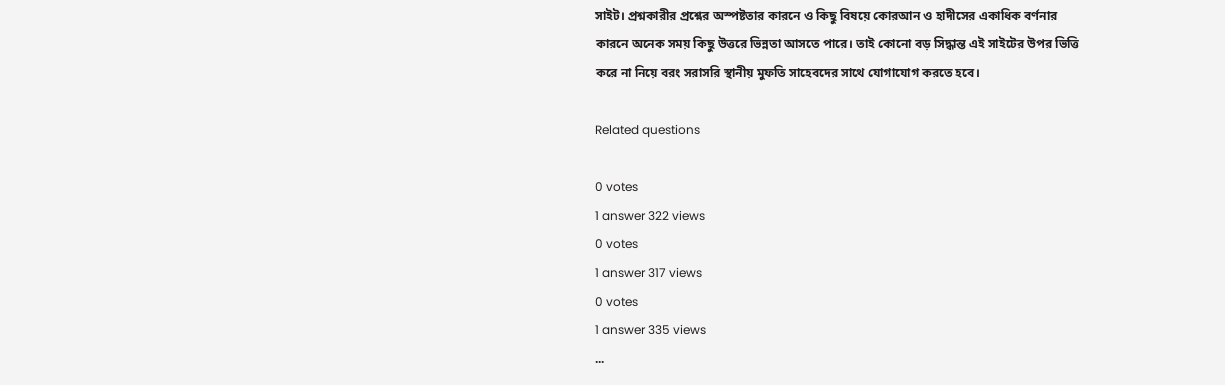সাইট। প্রশ্নকারীর প্রশ্নের অস্পষ্টতার কারনে ও কিছু বিষয়ে কোরআন ও হাদীসের একাধিক বর্ণনার কারনে অনেক সময় কিছু উত্তরে ভিন্নতা আসতে পারে। তাই কোনো বড় সিদ্ধান্ত এই সাইটের উপর ভিত্তি করে না নিয়ে বরং সরাসরি স্থানীয় মুফতি সাহেবদের সাথে যোগাযোগ করতে হবে।

Related questions

0 votes
1 answer 322 views
0 votes
1 answer 317 views
0 votes
1 answer 335 views
...